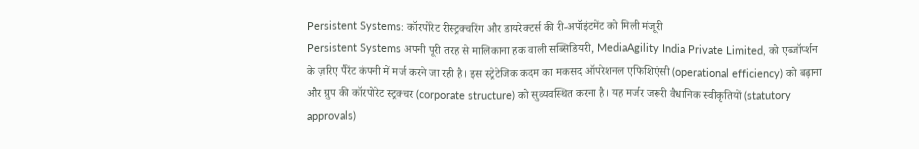Persistent Systems: कॉरपोरेट रीस्ट्रक्चरिंग और डायरेक्टर्स की री-अपॉइंटमेंट को मिली मंजूरी
Persistent Systems अपनी पूरी तरह से मालिकाना हक वाली सब्सिडियरी, MediaAgility India Private Limited, को एब्जॉर्प्शन के ज़रिए पैरेंट कंपनी में मर्ज करने जा रही है। इस स्ट्रेटेजिक कदम का मकसद ऑपरेशनल एफिशिएंसी (operational efficiency) को बढ़ाना और ग्रुप की कॉरपोरेट स्ट्रक्चर (corporate structure) को सुव्यवस्थित करना है। यह मर्जर जरूरी वैधानिक स्वीकृतियों (statutory approvals)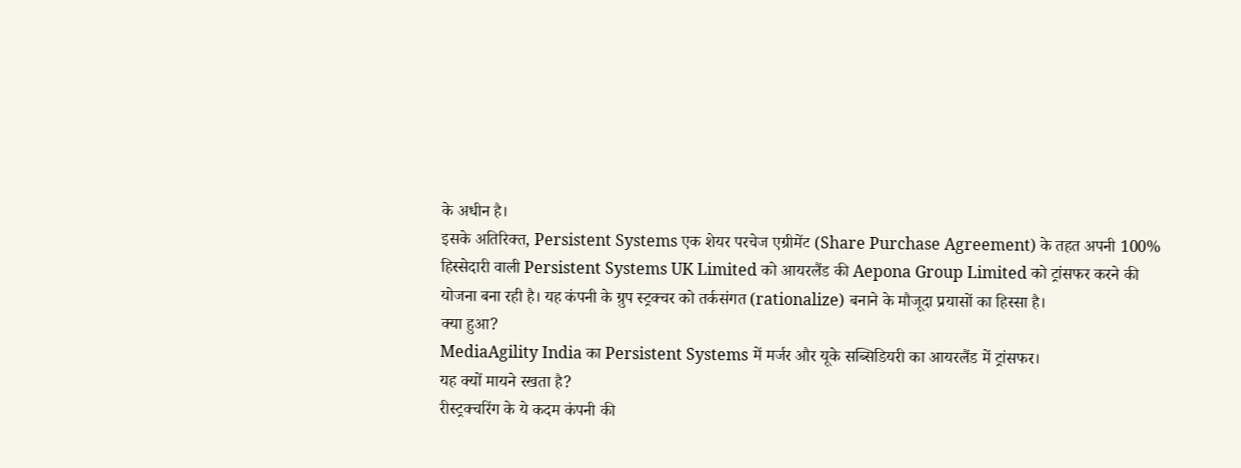के अधीन है।
इसके अतिरिक्त, Persistent Systems एक शेयर परचेज एग्रीमेंट (Share Purchase Agreement) के तहत अपनी 100% हिस्सेदारी वाली Persistent Systems UK Limited को आयरलैंड की Aepona Group Limited को ट्रांसफर करने की योजना बना रही है। यह कंपनी के ग्रुप स्ट्रक्चर को तर्कसंगत (rationalize) बनाने के मौजूदा प्रयासों का हिस्सा है।
क्या हुआ?
MediaAgility India का Persistent Systems में मर्जर और यूके सब्सिडियरी का आयरलैंड में ट्रांसफर।
यह क्यों मायने रखता है?
रीस्ट्रक्चरिंग के ये कदम कंपनी की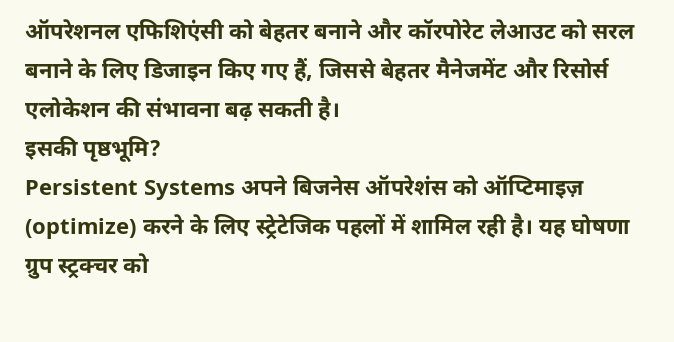ऑपरेशनल एफिशिएंसी को बेहतर बनाने और कॉरपोरेट लेआउट को सरल बनाने के लिए डिजाइन किए गए हैं, जिससे बेहतर मैनेजमेंट और रिसोर्स एलोकेशन की संभावना बढ़ सकती है।
इसकी पृष्ठभूमि?
Persistent Systems अपने बिजनेस ऑपरेशंस को ऑप्टिमाइज़ (optimize) करने के लिए स्ट्रेटेजिक पहलों में शामिल रही है। यह घोषणा ग्रुप स्ट्रक्चर को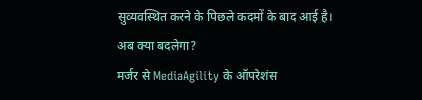सुव्यवस्थित करने के पिछले कदमों के बाद आई है।
अब क्या बदलेगा?
मर्जर से MediaAgility के ऑपरेशंस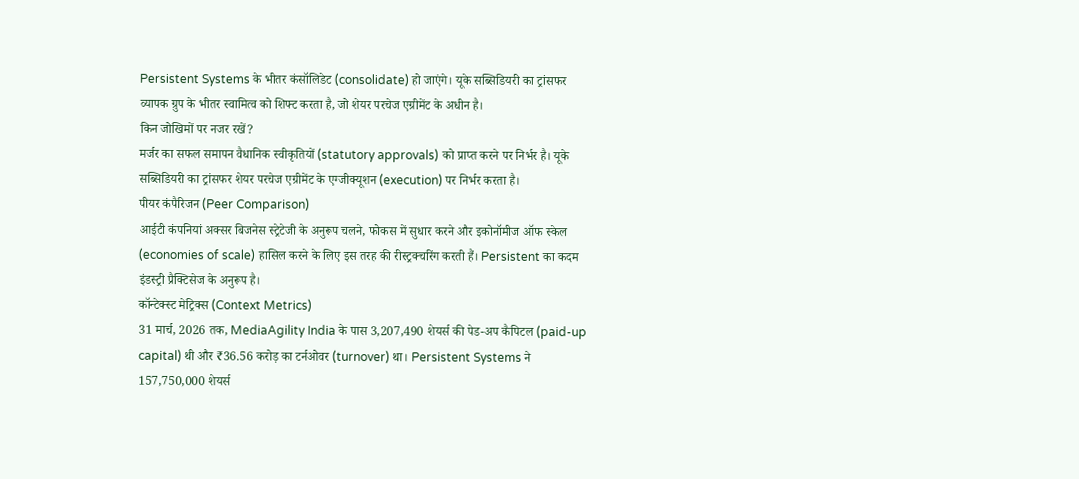Persistent Systems के भीतर कंसॉलिडेट (consolidate) हो जाएंगे। यूके सब्सिडियरी का ट्रांसफर व्यापक ग्रुप के भीतर स्वामित्व को शिफ्ट करता है, जो शेयर परचेज एग्रीमेंट के अधीन है।
किन जोखिमों पर नजर रखें?
मर्जर का सफल समापन वैधानिक स्वीकृतियों (statutory approvals) को प्राप्त करने पर निर्भर है। यूके सब्सिडियरी का ट्रांसफर शेयर परचेज एग्रीमेंट के एग्जीक्यूशन (execution) पर निर्भर करता है।
पीयर कंपैरिजन (Peer Comparison)
आईटी कंपनियां अक्सर बिजनेस स्ट्रेटेजी के अनुरूप चलने, फोकस में सुधार करने और इकोनॉमीज ऑफ स्केल (economies of scale) हासिल करने के लिए इस तरह की रीस्ट्रक्चरिंग करती हैं। Persistent का कदम इंडस्ट्री प्रैक्टिसेज के अनुरूप है।
कॉन्टेक्स्ट मेट्रिक्स (Context Metrics)
31 मार्च, 2026 तक, MediaAgility India के पास 3,207,490 शेयर्स की पेड-अप कैपिटल (paid-up capital) थी और ₹36.56 करोड़ का टर्नओवर (turnover) था। Persistent Systems ने 157,750,000 शेयर्स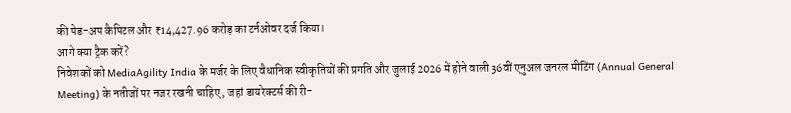की पेड-अप कैपिटल और ₹14,427.96 करोड़ का टर्नओवर दर्ज किया।
आगे क्या ट्रैक करें?
निवेशकों को MediaAgility India के मर्जर के लिए वैधानिक स्वीकृतियों की प्रगति और जुलाई 2026 में होने वाली 36वीं एनुअल जनरल मीटिंग (Annual General Meeting) के नतीजों पर नजर रखनी चाहिए, जहां डायरेक्टर्स की री-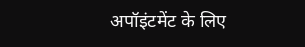अपॉइंटमेंट के लिए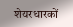शेयरधारकों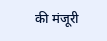की मंजूरी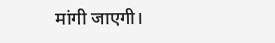मांगी जाएगी।